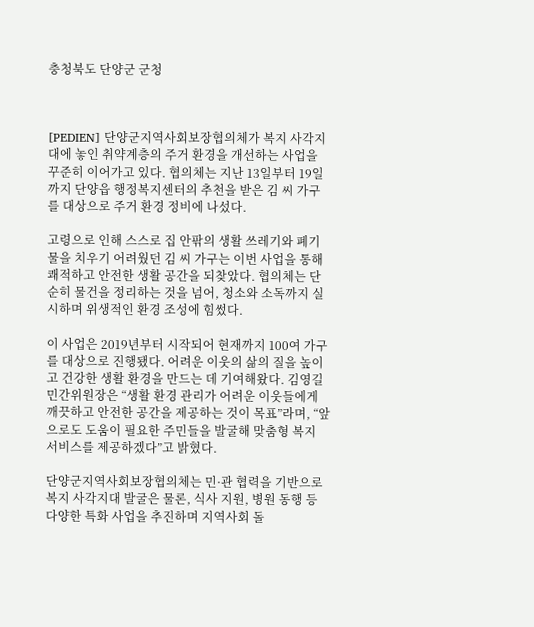충청북도 단양군 군청



[PEDIEN] 단양군지역사회보장협의체가 복지 사각지대에 놓인 취약계층의 주거 환경을 개선하는 사업을 꾸준히 이어가고 있다. 협의체는 지난 13일부터 19일까지 단양읍 행정복지센터의 추천을 받은 김 씨 가구를 대상으로 주거 환경 정비에 나섰다.

고령으로 인해 스스로 집 안팎의 생활 쓰레기와 폐기물을 치우기 어려웠던 김 씨 가구는 이번 사업을 통해 쾌적하고 안전한 생활 공간을 되찾았다. 협의체는 단순히 물건을 정리하는 것을 넘어, 청소와 소독까지 실시하며 위생적인 환경 조성에 힘썼다.

이 사업은 2019년부터 시작되어 현재까지 100여 가구를 대상으로 진행됐다. 어려운 이웃의 삶의 질을 높이고 건강한 생활 환경을 만드는 데 기여해왔다. 김영길 민간위원장은 “생활 환경 관리가 어려운 이웃들에게 깨끗하고 안전한 공간을 제공하는 것이 목표”라며, “앞으로도 도움이 필요한 주민들을 발굴해 맞춤형 복지 서비스를 제공하겠다”고 밝혔다.

단양군지역사회보장협의체는 민·관 협력을 기반으로 복지 사각지대 발굴은 물론, 식사 지원, 병원 동행 등 다양한 특화 사업을 추진하며 지역사회 돌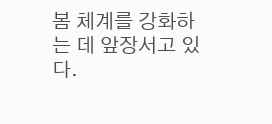봄 체계를 강화하는 데 앞장서고 있다.